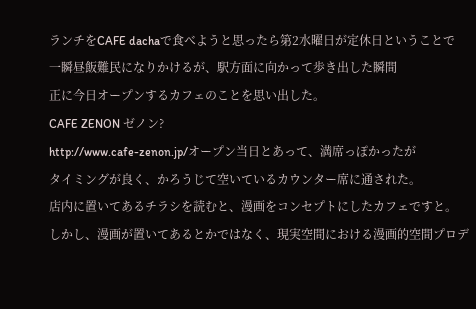ランチをCAFE dachaで食べようと思ったら第2水曜日が定休日ということで
一瞬昼飯難民になりかけるが、駅方面に向かって歩き出した瞬間
正に今日オープンするカフェのことを思い出した。
CAFE ZENON ゼノン?
http://www.cafe-zenon.jp/オープン当日とあって、満席っぽかったが
タイミングが良く、かろうじて空いているカウンター席に通された。
店内に置いてあるチラシを読むと、漫画をコンセプトにしたカフェですと。
しかし、漫画が置いてあるとかではなく、現実空間における漫画的空間プロデ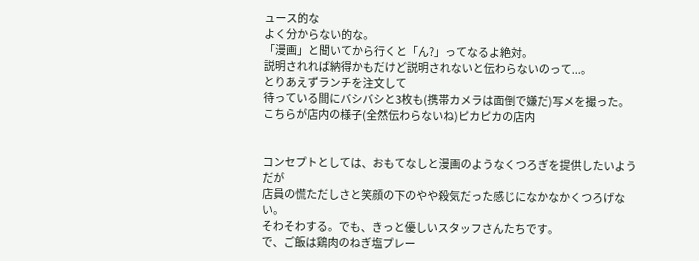ュース的な
よく分からない的な。
「漫画」と聞いてから行くと「ん?」ってなるよ絶対。
説明されれば納得かもだけど説明されないと伝わらないのって...。
とりあえずランチを注文して
待っている間にバシバシと3枚も(携帯カメラは面倒で嫌だ)写メを撮った。
こちらが店内の様子(全然伝わらないね)ピカピカの店内


コンセプトとしては、おもてなしと漫画のようなくつろぎを提供したいようだが
店員の慌ただしさと笑顔の下のやや殺気だった感じになかなかくつろげない。
そわそわする。でも、きっと優しいスタッフさんたちです。
で、ご飯は鶏肉のねぎ塩プレー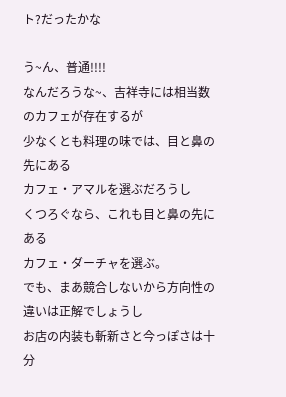ト?だったかな

う~ん、普通!!!!
なんだろうな~、吉祥寺には相当数のカフェが存在するが
少なくとも料理の味では、目と鼻の先にある
カフェ・アマルを選ぶだろうし
くつろぐなら、これも目と鼻の先にある
カフェ・ダーチャを選ぶ。
でも、まあ競合しないから方向性の違いは正解でしょうし
お店の内装も斬新さと今っぽさは十分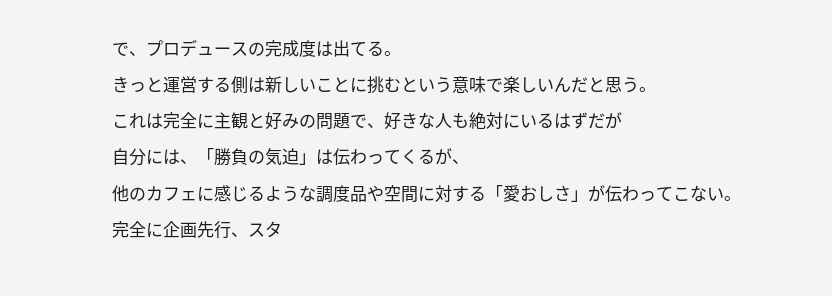で、プロデュースの完成度は出てる。
きっと運営する側は新しいことに挑むという意味で楽しいんだと思う。
これは完全に主観と好みの問題で、好きな人も絶対にいるはずだが
自分には、「勝負の気迫」は伝わってくるが、
他のカフェに感じるような調度品や空間に対する「愛おしさ」が伝わってこない。
完全に企画先行、スタ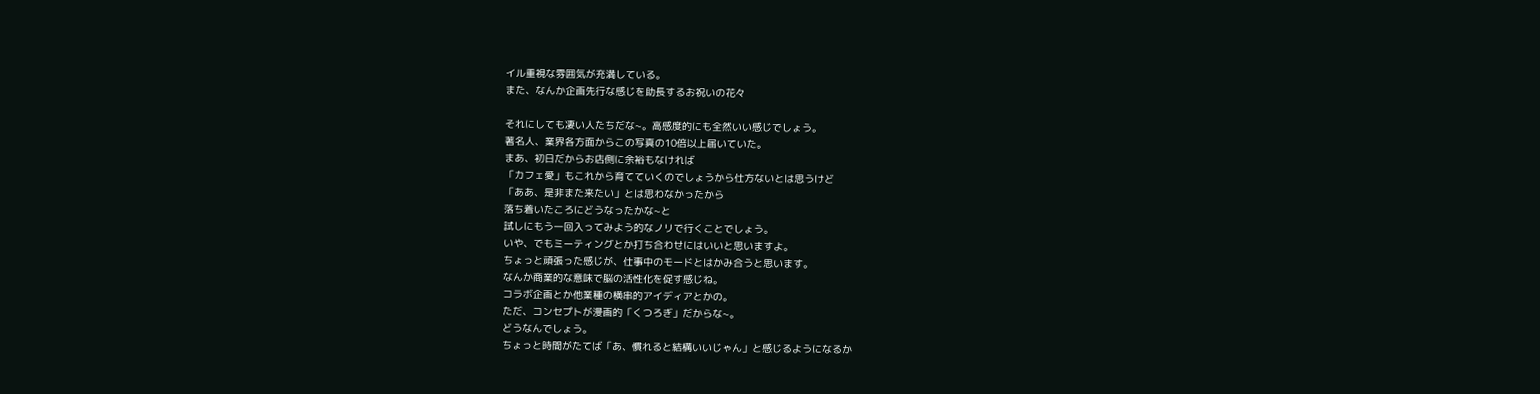イル重視な雰囲気が充満している。
また、なんか企画先行な感じを助長するお祝いの花々

それにしても凄い人たちだな~。高感度的にも全然いい感じでしょう。
著名人、業界各方面からこの写真の10倍以上届いていた。
まあ、初日だからお店側に余裕もなければ
「カフェ愛」もこれから育てていくのでしょうから仕方ないとは思うけど
「ああ、是非また来たい」とは思わなかったから
落ち着いたころにどうなったかな~と
試しにもう一回入ってみよう的なノリで行くことでしょう。
いや、でもミーティングとか打ち合わせにはいいと思いますよ。
ちょっと頑張った感じが、仕事中のモードとはかみ合うと思います。
なんか商業的な意味で脳の活性化を促す感じね。
コラボ企画とか他業種の横串的アイディアとかの。
ただ、コンセプトが漫画的「くつろぎ」だからな~。
どうなんでしょう。
ちょっと時間がたてば「あ、慣れると結構いいじゃん」と感じるようになるか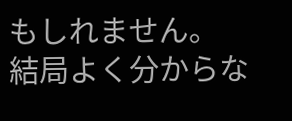もしれません。
結局よく分からな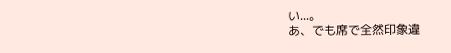い...。
あ、でも席で全然印象違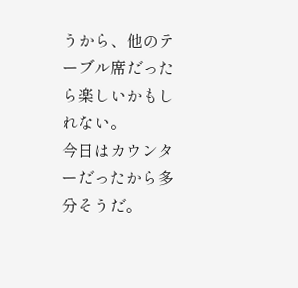うから、他のテーブル席だったら楽しいかもしれない。
今日はカウンターだったから多分そうだ。